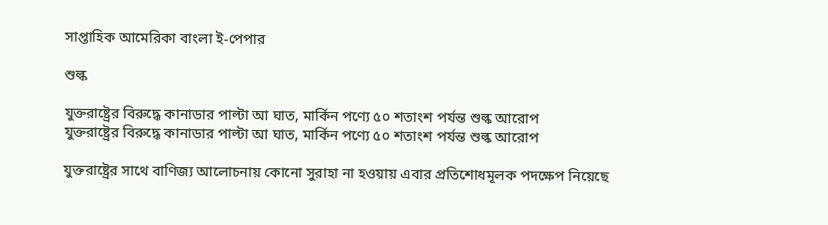সাপ্তাহিক আমেরিকা বাংলা ই-পেপার

শুল্ক

যুক্তরাষ্ট্রের বিরুদ্ধে কানাডার পাল্টা আ ঘাত, মার্কিন পণ্যে ৫০ শতাংশ পর্যন্ত শুল্ক আরোপ
যুক্তরাষ্ট্রের বিরুদ্ধে কানাডার পাল্টা আ ঘাত, মার্কিন পণ্যে ৫০ শতাংশ পর্যন্ত শুল্ক আরোপ

যুক্তরাষ্ট্রের সাথে বাণিজ্য আলোচনায় কোনো সুরাহা না হওয়ায় এবার প্রতিশোধমূলক পদক্ষেপ নিয়েছে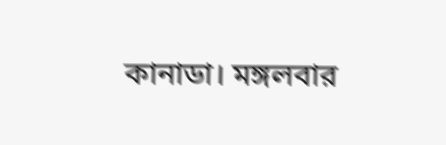কানাডা। মঙ্গলবার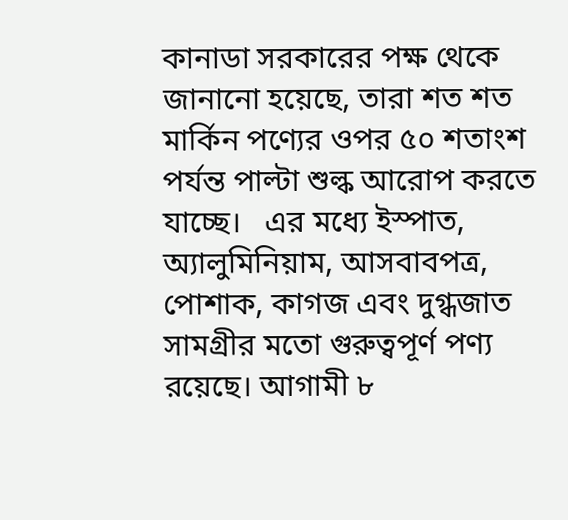কানাডা সরকারের পক্ষ থেকে জানানো হয়েছে, তারা শত শত মার্কিন পণ্যের ওপর ৫০ শতাংশ পর্যন্ত পাল্টা শুল্ক আরোপ করতে যাচ্ছে।   এর মধ্যে ইস্পাত, অ্যালুমিনিয়াম, আসবাবপত্র, পোশাক, কাগজ এবং দুগ্ধজাত সামগ্রীর মতো গুরুত্বপূর্ণ পণ্য রয়েছে। আগামী ৮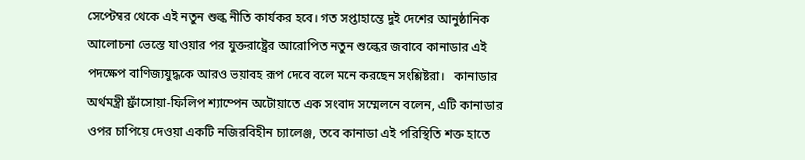সেপ্টেম্বর থেকে এই নতুন শুল্ক নীতি কার্যকর হবে। গত সপ্তাহান্তে দুই দেশের আনুষ্ঠানিক আলোচনা ভেস্তে যাওয়ার পর যুক্তরাষ্ট্রের আরোপিত নতুন শুল্কের জবাবে কানাডার এই পদক্ষেপ বাণিজ্যযুদ্ধকে আরও ভয়াবহ রূপ দেবে বলে মনে করছেন সংশ্লিষ্টরা।   কানাডার অর্থমন্ত্রী ফ্রাঁসোয়া-ফিলিপ শ্যাম্পেন অটোয়াতে এক সংবাদ সম্মেলনে বলেন, এটি কানাডার ওপর চাপিয়ে দেওয়া একটি নজিরবিহীন চ্যালেঞ্জ, তবে কানাডা এই পরিস্থিতি শক্ত হাতে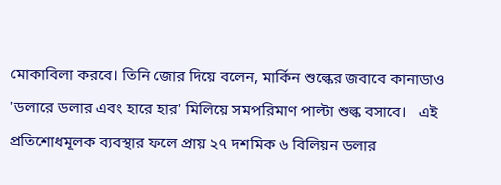মোকাবিলা করবে। তিনি জোর দিয়ে বলেন, মার্কিন শুল্কের জবাবে কানাডাও 'ডলারে ডলার এবং হারে হার' মিলিয়ে সমপরিমাণ পাল্টা শুল্ক বসাবে।   এই প্রতিশোধমূলক ব্যবস্থার ফলে প্রায় ২৭ দশমিক ৬ বিলিয়ন ডলার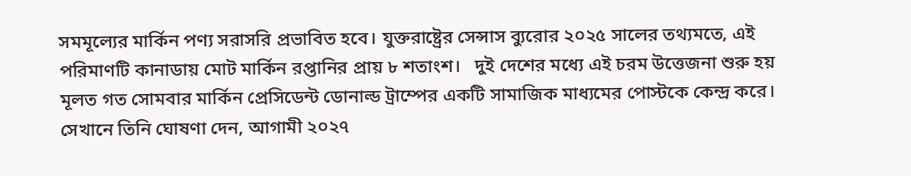সমমূল্যের মার্কিন পণ্য সরাসরি প্রভাবিত হবে। যুক্তরাষ্ট্রের সেন্সাস ব্যুরোর ২০২৫ সালের তথ্যমতে, এই পরিমাণটি কানাডায় মোট মার্কিন রপ্তানির প্রায় ৮ শতাংশ।   দুই দেশের মধ্যে এই চরম উত্তেজনা শুরু হয় মূলত গত সোমবার মার্কিন প্রেসিডেন্ট ডোনাল্ড ট্রাম্পের একটি সামাজিক মাধ্যমের পোস্টকে কেন্দ্র করে। সেখানে তিনি ঘোষণা দেন, আগামী ২০২৭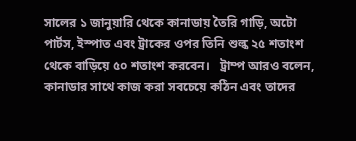সালের ১ জানুয়ারি থেকে কানাডায় তৈরি গাড়ি, অটো পার্টস, ইস্পাত এবং ট্রাকের ওপর তিনি শুল্ক ২৫ শতাংশ থেকে বাড়িয়ে ৫০ শতাংশ করবেন।   ট্রাম্প আরও বলেন, কানাডার সাথে কাজ করা সবচেয়ে কঠিন এবং তাদের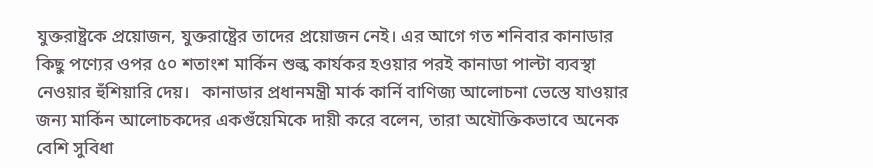যুক্তরাষ্ট্রকে প্রয়োজন, যুক্তরাষ্ট্রের তাদের প্রয়োজন নেই। এর আগে গত শনিবার কানাডার কিছু পণ্যের ওপর ৫০ শতাংশ মার্কিন শুল্ক কার্যকর হওয়ার পরই কানাডা পাল্টা ব্যবস্থা নেওয়ার হুঁশিয়ারি দেয়।   কানাডার প্রধানমন্ত্রী মার্ক কার্নি বাণিজ্য আলোচনা ভেস্তে যাওয়ার জন্য মার্কিন আলোচকদের একগুঁয়েমিকে দায়ী করে বলেন, তারা অযৌক্তিকভাবে অনেক বেশি সুবিধা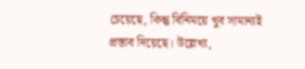চেয়েছে, কিন্তু বিনিময়ে খুব সামান্যই প্রস্তাব দিয়েছে। উল্লেখ্য,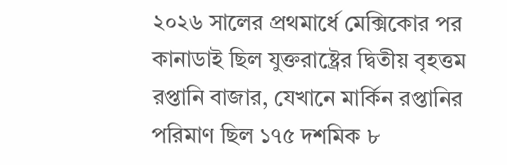২০২৬ সালের প্রথমার্ধে মেক্সিকোর পর কানাডাই ছিল যুক্তরাষ্ট্রের দ্বিতীয় বৃহত্তম রপ্তানি বাজার, যেখানে মার্কিন রপ্তানির পরিমাণ ছিল ১৭৫ দশমিক ৮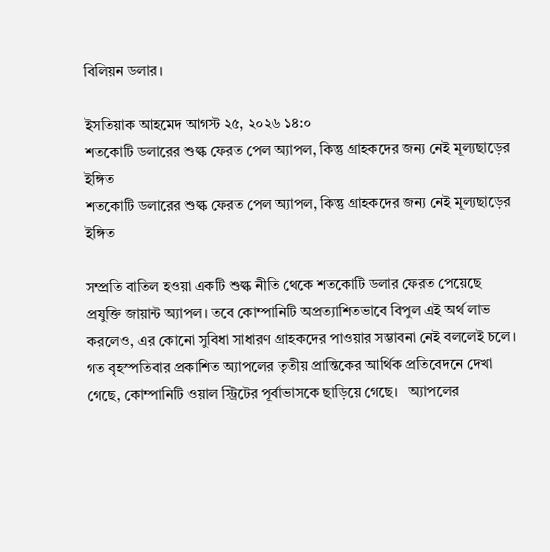বিলিয়ন ডলার।

ইসতিয়াক আহমেদ আগস্ট ২৫, ২০২৬ ১৪:০
শতকোটি ডলারের শুল্ক ফেরত পেল অ্যাপল, কিন্তু গ্রাহকদের জন্য নেই মূল্যছাড়ের ইঙ্গিত
শতকোটি ডলারের শুল্ক ফেরত পেল অ্যাপল, কিন্তু গ্রাহকদের জন্য নেই মূল্যছাড়ের ইঙ্গিত

সম্প্রতি বাতিল হওয়া একটি শুল্ক নীতি থেকে শতকোটি ডলার ফেরত পেয়েছে প্রযুক্তি জায়ান্ট অ্যাপল। তবে কোম্পানিটি অপ্রত্যাশিতভাবে বিপুল এই অর্থ লাভ করলেও, এর কোনো সুবিধা সাধারণ গ্রাহকদের পাওয়ার সম্ভাবনা নেই বললেই চলে। গত বৃহস্পতিবার প্রকাশিত অ্যাপলের তৃতীয় প্রান্তিকের আর্থিক প্রতিবেদনে দেখা গেছে, কোম্পানিটি ওয়াল স্ট্রিটের পূর্বাভাসকে ছাড়িয়ে গেছে।   অ্যাপলের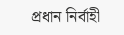প্রধান নির্বাহী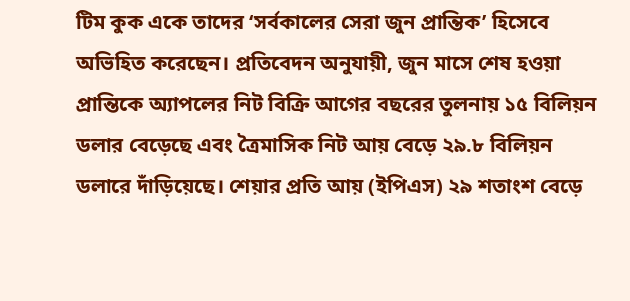টিম কুক একে তাদের ‘সর্বকালের সেরা জুন প্রান্তিক’ হিসেবে অভিহিত করেছেন। প্রতিবেদন অনুযায়ী, জুন মাসে শেষ হওয়া প্রান্তিকে অ্যাপলের নিট বিক্রি আগের বছরের তুলনায় ১৫ বিলিয়ন ডলার বেড়েছে এবং ত্রৈমাসিক নিট আয় বেড়ে ২৯.৮ বিলিয়ন ডলারে দাঁড়িয়েছে। শেয়ার প্রতি আয় (ইপিএস) ২৯ শতাংশ বেড়ে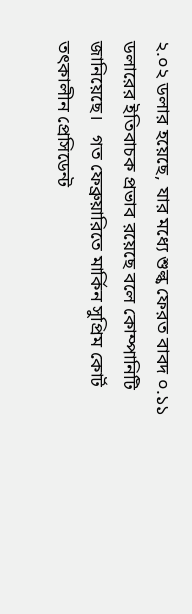২.০২ ডলার হয়েছে, যার মধ্যে শুল্ক ফেরত বাবদ ০.১১ ডলারের ইতিবাচক প্রভাব রয়েছে বলে কোম্পানিটি জানিয়েছে।   গত ফেব্রুয়ারিতে মার্কিন সুপ্রিম কোর্ট তৎকালীন প্রেসিডেন্ট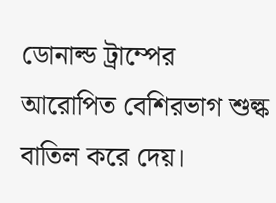ডোনাল্ড ট্রাম্পের আরোপিত বেশিরভাগ শুল্ক বাতিল করে দেয়।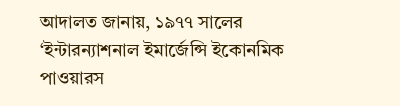আদালত জানায়, ১৯৭৭ সালের ‘ইন্টারন্যাশনাল ইমার্জেন্সি ইকোনমিক পাওয়ারস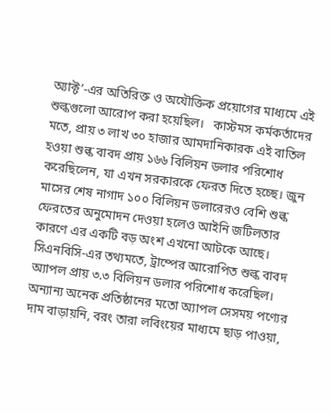অ্যাক্ট’-এর অতিরিক্ত ও অযৌক্তিক প্রয়োগের মাধ্যমে এই শুল্কগুলো আরোপ করা হয়েছিল।   কাস্টমস কর্মকর্তাদের মতে, প্রায় ৩ লাখ ৩০ হাজার আমদানিকারক এই বাতিল হওয়া শুল্ক বাবদ প্রায় ১৬৬ বিলিয়ন ডলার পরিশোধ করেছিলেন, যা এখন সরকারকে ফেরত দিতে হচ্ছে। জুন মাসের শেষ নাগাদ ১০০ বিলিয়ন ডলারেরও বেশি শুল্ক ফেরতের অনুমোদন দেওয়া হলেও আইনি জটিলতার কারণে এর একটি বড় অংশ এখনো আটকে আছে। সিএনবিসি-এর তথ্যমতে, ট্রাম্পের আরোপিত শুল্ক বাবদ অ্যাপল প্রায় ৩.৩ বিলিয়ন ডলার পরিশোধ করেছিল। অন্যান্য অনেক প্রতিষ্ঠানের মতো অ্যাপল সেসময় পণ্যের দাম বাড়ায়নি, বরং তারা লবিংয়ের মাধ্যমে ছাড় পাওয়া,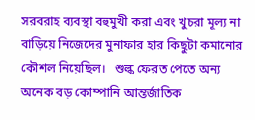সরবরাহ ব্যবস্থা বহুমুখী করা এবং খুচরা মূল্য না বাড়িয়ে নিজেদের মুনাফার হার কিছুটা কমানোর কৌশল নিয়েছিল।   শুল্ক ফেরত পেতে অন্য অনেক বড় কোম্পানি আন্তর্জাতিক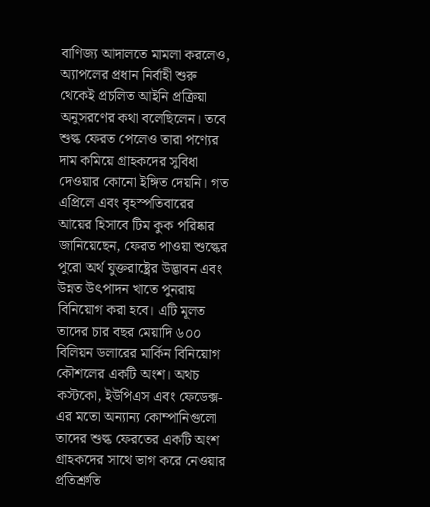বাণিজ্য আদালতে মামলা করলেও, অ্যাপলের প্রধান নির্বাহী শুরু থেকেই প্রচলিত আইনি প্রক্রিয়া অনুসরণের কথা বলেছিলেন। তবে শুল্ক ফেরত পেলেও তারা পণ্যের দাম কমিয়ে গ্রাহকদের সুবিধা দেওয়ার কোনো ইঙ্গিত দেয়নি। গত এপ্রিলে এবং বৃহস্পতিবারের আয়ের হিসাবে টিম কুক পরিষ্কার জানিয়েছেন, ফেরত পাওয়া শুল্কের পুরো অর্থ যুক্তরাষ্ট্রের উদ্ভাবন এবং উন্নত উৎপাদন খাতে পুনরায় বিনিয়োগ করা হবে। এটি মূলত তাদের চার বছর মেয়াদি ৬০০ বিলিয়ন ডলারের মার্কিন বিনিয়োগ কৌশলের একটি অংশ। অথচ কস্টকো, ইউপিএস এবং ফেডেক্স-এর মতো অন্যান্য কোম্পানিগুলো তাদের শুল্ক ফেরতের একটি অংশ গ্রাহকদের সাথে ভাগ করে নেওয়ার প্রতিশ্রুতি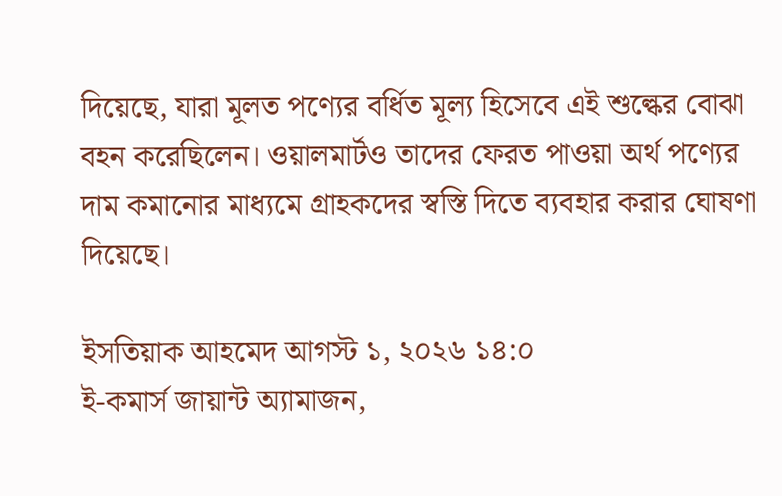দিয়েছে, যারা মূলত পণ্যের বর্ধিত মূল্য হিসেবে এই শুল্কের বোঝা বহন করেছিলেন। ওয়ালমার্টও তাদের ফেরত পাওয়া অর্থ পণ্যের দাম কমানোর মাধ্যমে গ্রাহকদের স্বস্তি দিতে ব্যবহার করার ঘোষণা দিয়েছে।

ইসতিয়াক আহমেদ আগস্ট ১, ২০২৬ ১৪:০
ই-কমার্স জায়ান্ট অ্যামাজন,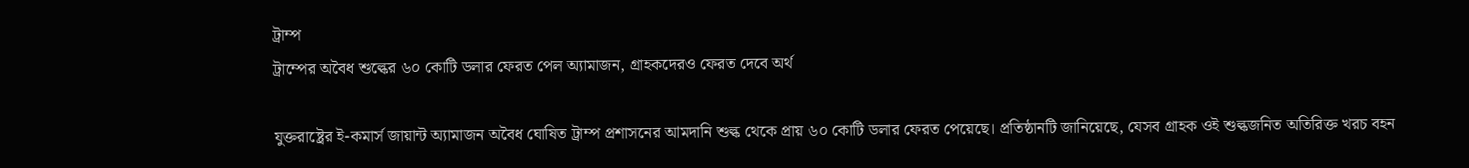ট্রাম্প
ট্রাম্পের অবৈধ শুল্কের ৬০ কোটি ডলার ফেরত পেল অ্যামাজন, গ্রাহকদেরও ফেরত দেবে অর্থ

যুক্তরাষ্ট্রের ই-কমার্স জায়ান্ট অ্যামাজন অবৈধ ঘোষিত ট্রাম্প প্রশাসনের আমদানি শুল্ক থেকে প্রায় ৬০ কোটি ডলার ফেরত পেয়েছে। প্রতিষ্ঠানটি জানিয়েছে, যেসব গ্রাহক ওই শুল্কজনিত অতিরিক্ত খরচ বহন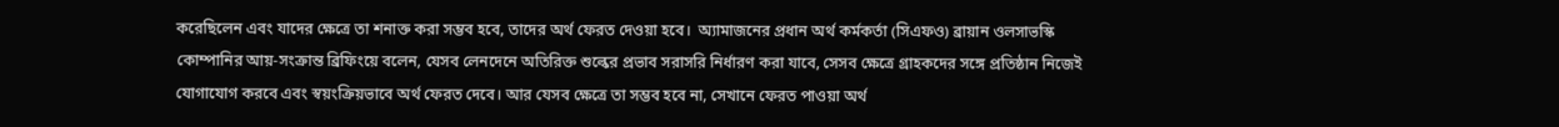করেছিলেন এবং যাদের ক্ষেত্রে তা শনাক্ত করা সম্ভব হবে, তাদের অর্থ ফেরত দেওয়া হবে।  অ্যামাজনের প্রধান অর্থ কর্মকর্তা (সিএফও) ব্রায়ান ওলসাভস্কি কোম্পানির আয়-সংক্রান্ত ব্রিফিংয়ে বলেন, যেসব লেনদেনে অতিরিক্ত শুল্কের প্রভাব সরাসরি নির্ধারণ করা যাবে, সেসব ক্ষেত্রে গ্রাহকদের সঙ্গে প্রতিষ্ঠান নিজেই যোগাযোগ করবে এবং স্বয়ংক্রিয়ভাবে অর্থ ফেরত দেবে। আর যেসব ক্ষেত্রে তা সম্ভব হবে না, সেখানে ফেরত পাওয়া অর্থ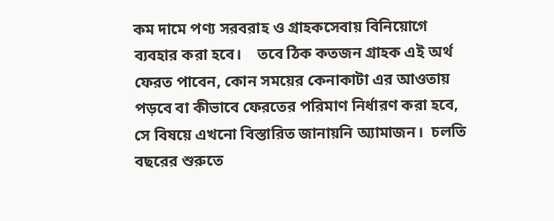কম দামে পণ্য সরবরাহ ও গ্রাহকসেবায় বিনিয়োগে ব্যবহার করা হবে।    তবে ঠিক কতজন গ্রাহক এই অর্থ ফেরত পাবেন, কোন সময়ের কেনাকাটা এর আওতায় পড়বে বা কীভাবে ফেরতের পরিমাণ নির্ধারণ করা হবে, সে বিষয়ে এখনো বিস্তারিত জানায়নি অ্যামাজন।  চলতি বছরের শুরুতে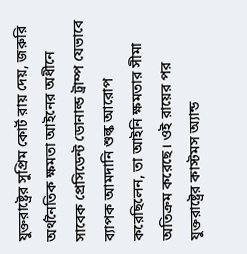যুক্তরাষ্ট্রের সুপ্রিম কোর্ট রায় দেয়, জরুরি অর্থনৈতিক ক্ষমতা আইনের অধীনে সাবেক প্রেসিডেন্ট ডোনাল্ড ট্রাম্প যেভাবে ব্যাপক আমদানি শুল্ক আরোপ করেছিলেন, তা আইনি ক্ষমতার সীমা অতিক্রম করেছে। ওই রায়ের পর যুক্তরাষ্ট্রের কাস্টমস অ্যান্ড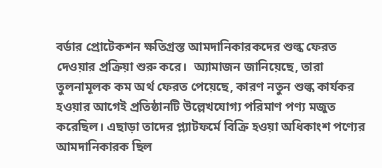বর্ডার প্রোটেকশন ক্ষতিগ্রস্ত আমদানিকারকদের শুল্ক ফেরত দেওয়ার প্রক্রিয়া শুরু করে।  অ্যামাজন জানিয়েছে, তারা তুলনামূলক কম অর্থ ফেরত পেয়েছে, কারণ নতুন শুল্ক কার্যকর হওয়ার আগেই প্রতিষ্ঠানটি উল্লেখযোগ্য পরিমাণ পণ্য মজুত করেছিল। এছাড়া তাদের প্ল্যাটফর্মে বিক্রি হওয়া অধিকাংশ পণ্যের আমদানিকারক ছিল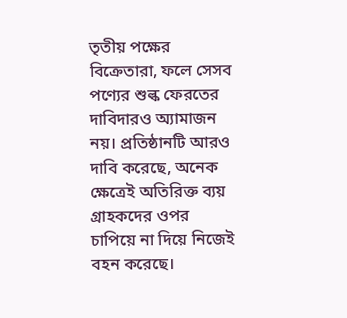তৃতীয় পক্ষের বিক্রেতারা, ফলে সেসব পণ্যের শুল্ক ফেরতের দাবিদারও অ্যামাজন নয়। প্রতিষ্ঠানটি আরও দাবি করেছে, অনেক ক্ষেত্রেই অতিরিক্ত ব্যয় গ্রাহকদের ওপর চাপিয়ে না দিয়ে নিজেই বহন করেছে।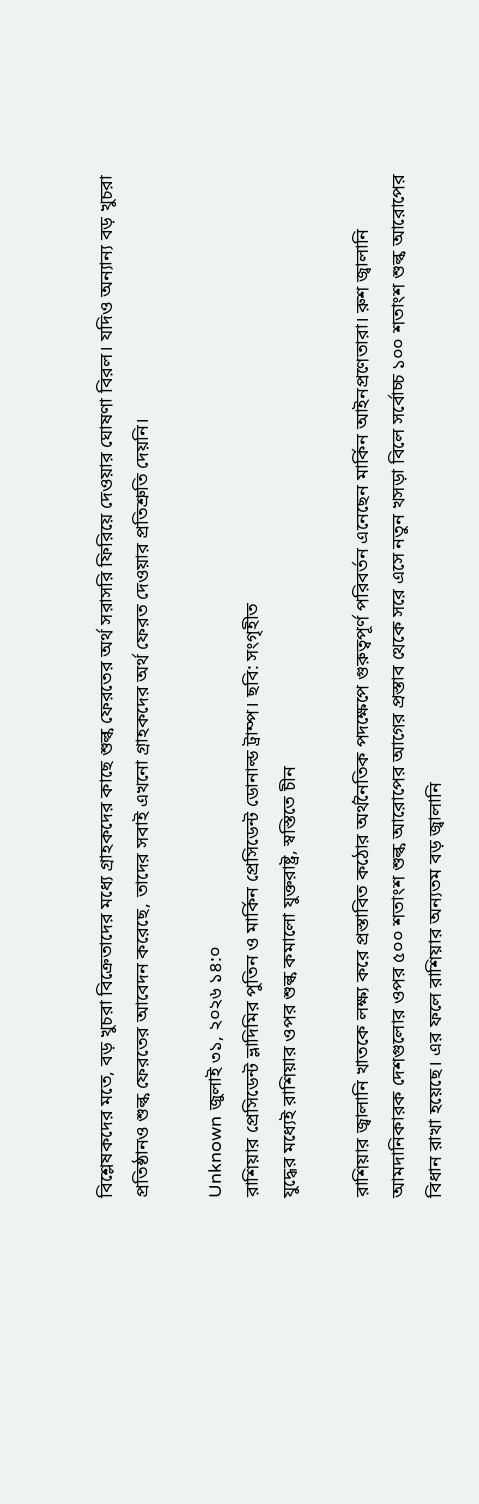বিশ্লেষকদের মতে, বড় খুচরা বিক্রেতাদের মধ্যে গ্রাহকদের কাছে শুল্ক ফেরতের অর্থ সরাসরি ফিরিয়ে দেওয়ার ঘোষণা বিরল। যদিও অন্যান্য বড় খুচরা প্রতিষ্ঠানও শুল্ক ফেরতের আবেদন করেছে, তাদের সবাই এখনো গ্রাহকদের অর্থ ফেরত দেওয়ার প্রতিশ্রুতি দেয়নি।

Unknown জুলাই ৩১, ২০২৬ ১৪:০
রাশিয়ার প্রেসিডেন্ট ভ্লাদিমির পুতিন ও মার্কিন প্রেসিডেন্ট ডোনাল্ড ট্রাম্প। ছবি: সংগৃহীত
যুদ্ধের মধ্যেই রাশিয়ার ওপর শুল্ক কমালো যুক্তরাষ্ট্র, স্বস্তিতে চীন

রাশিয়ার জ্বালানি খাতকে লক্ষ্য করে প্রস্তাবিত কঠোর অর্থনৈতিক পদক্ষেপে গুরুত্বপূর্ণ পরিবর্তন এনেছেন মার্কিন আইনপ্রণেতারা। রুশ জ্বালানি আমদানিকারক দেশগুলোর ওপর ৫০০ শতাংশ শুল্ক আরোপের আগের প্রস্তাব থেকে সরে এসে নতুন খসড়া বিলে সর্বোচ্চ ১০০ শতাংশ শুল্ক আরোপের বিধান রাখা হয়েছে। এর ফলে রাশিয়ার অন্যতম বড় জ্বালানি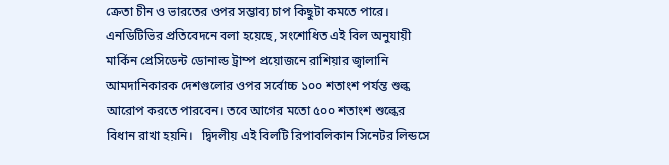ক্রেতা চীন ও ভারতের ওপর সম্ভাব্য চাপ কিছুটা কমতে পারে।   এনডিটিভির প্রতিবেদনে বলা হয়েছে, সংশোধিত এই বিল অনুযায়ী মার্কিন প্রেসিডেন্ট ডোনাল্ড ট্রাম্প প্রয়োজনে রাশিয়ার জ্বালানি আমদানিকারক দেশগুলোর ওপর সর্বোচ্চ ১০০ শতাংশ পর্যন্ত শুল্ক আরোপ করতে পারবেন। তবে আগের মতো ৫০০ শতাংশ শুল্কের বিধান রাখা হয়নি।   দ্বিদলীয় এই বিলটি রিপাবলিকান সিনেটর লিন্ডসে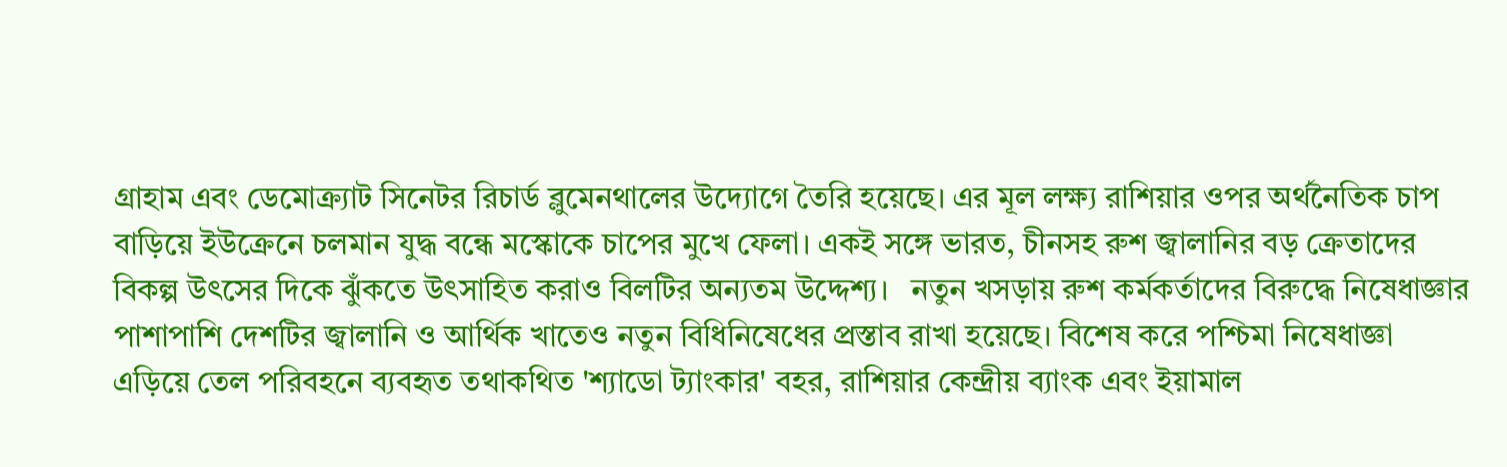গ্রাহাম এবং ডেমোক্র্যাট সিনেটর রিচার্ড ব্লুমেনথালের উদ্যোগে তৈরি হয়েছে। এর মূল লক্ষ্য রাশিয়ার ওপর অর্থনৈতিক চাপ বাড়িয়ে ইউক্রেনে চলমান যুদ্ধ বন্ধে মস্কোকে চাপের মুখে ফেলা। একই সঙ্গে ভারত, চীনসহ রুশ জ্বালানির বড় ক্রেতাদের বিকল্প উৎসের দিকে ঝুঁকতে উৎসাহিত করাও বিলটির অন্যতম উদ্দেশ্য।   নতুন খসড়ায় রুশ কর্মকর্তাদের বিরুদ্ধে নিষেধাজ্ঞার পাশাপাশি দেশটির জ্বালানি ও আর্থিক খাতেও নতুন বিধিনিষেধের প্রস্তাব রাখা হয়েছে। বিশেষ করে পশ্চিমা নিষেধাজ্ঞা এড়িয়ে তেল পরিবহনে ব্যবহৃত তথাকথিত 'শ্যাডো ট্যাংকার' বহর, রাশিয়ার কেন্দ্রীয় ব্যাংক এবং ইয়ামাল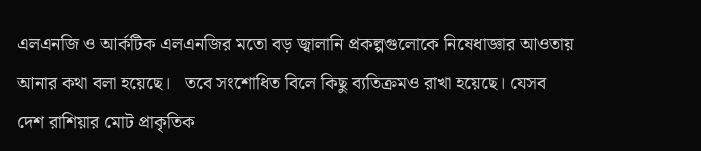এলএনজি ও আর্কটিক এলএনজির মতো বড় জ্বালানি প্রকল্পগুলোকে নিষেধাজ্ঞার আওতায় আনার কথা বলা হয়েছে।   তবে সংশোধিত বিলে কিছু ব্যতিক্রমও রাখা হয়েছে। যেসব দেশ রাশিয়ার মোট প্রাকৃতিক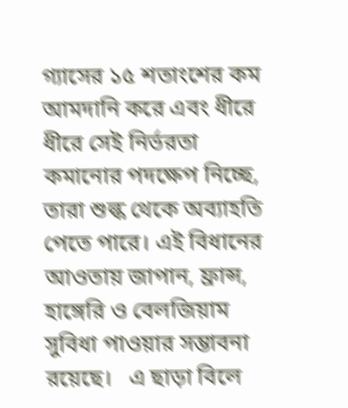গ্যাসের ১৫ শতাংশের কম আমদানি করে এবং ধীরে ধীরে সেই নির্ভরতা কমানোর পদক্ষেপ নিচ্ছে, তারা শুল্ক থেকে অব্যাহতি পেতে পারে। এই বিধানের আওতায় জাপান, ফ্রান্স, হাঙ্গেরি ও বেলজিয়াম সুবিধা পাওয়ার সম্ভাবনা রয়েছে।   এ ছাড়া বিলে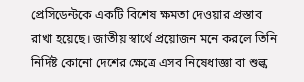প্রেসিডেন্টকে একটি বিশেষ ক্ষমতা দেওয়ার প্রস্তাব রাখা হয়েছে। জাতীয় স্বার্থে প্রয়োজন মনে করলে তিনি নির্দিষ্ট কোনো দেশের ক্ষেত্রে এসব নিষেধাজ্ঞা বা শুল্ক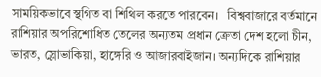সাময়িকভাবে স্থগিত বা শিথিল করতে পারবেন।   বিশ্ববাজারে বর্তমানে রাশিয়ার অপরিশোধিত তেলের অন্যতম প্রধান ক্রেতা দেশ হলো চীন, ভারত, স্লোভাকিয়া, হাঙ্গেরি ও আজারবাইজান। অন্যদিকে রাশিয়ার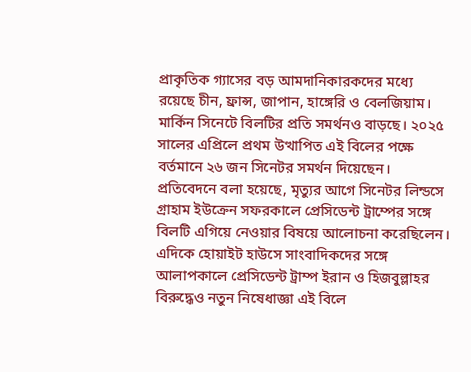প্রাকৃতিক গ্যাসের বড় আমদানিকারকদের মধ্যে রয়েছে চীন, ফ্রান্স, জাপান, হাঙ্গেরি ও বেলজিয়াম।   মার্কিন সিনেটে বিলটির প্রতি সমর্থনও বাড়ছে। ২০২৫ সালের এপ্রিলে প্রথম উত্থাপিত এই বিলের পক্ষে বর্তমানে ২৬ জন সিনেটর সমর্থন দিয়েছেন। প্রতিবেদনে বলা হয়েছে, মৃত্যুর আগে সিনেটর লিন্ডসে গ্রাহাম ইউক্রেন সফরকালে প্রেসিডেন্ট ট্রাম্পের সঙ্গে বিলটি এগিয়ে নেওয়ার বিষয়ে আলোচনা করেছিলেন।   এদিকে হোয়াইট হাউসে সাংবাদিকদের সঙ্গে আলাপকালে প্রেসিডেন্ট ট্রাম্প ইরান ও হিজবুল্লাহর বিরুদ্ধেও নতুন নিষেধাজ্ঞা এই বিলে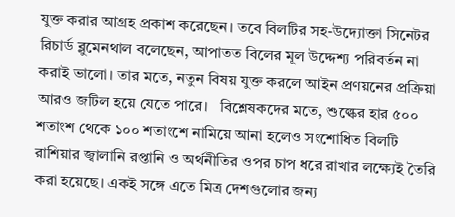যুক্ত করার আগ্রহ প্রকাশ করেছেন। তবে বিলটির সহ-উদ্যোক্তা সিনেটর রিচার্ড ব্লুমেনথাল বলেছেন, আপাতত বিলের মূল উদ্দেশ্য পরিবর্তন না করাই ভালো। তার মতে, নতুন বিষয় যুক্ত করলে আইন প্রণয়নের প্রক্রিয়া আরও জটিল হয়ে যেতে পারে।   বিশ্লেষকদের মতে, শুল্কের হার ৫০০ শতাংশ থেকে ১০০ শতাংশে নামিয়ে আনা হলেও সংশোধিত বিলটি রাশিয়ার জ্বালানি রপ্তানি ও অর্থনীতির ওপর চাপ ধরে রাখার লক্ষ্যেই তৈরি করা হয়েছে। একই সঙ্গে এতে মিত্র দেশগুলোর জন্য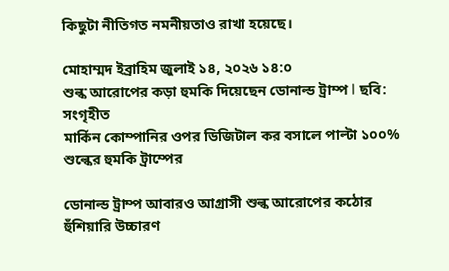কিছুটা নীতিগত নমনীয়তাও রাখা হয়েছে।

মোহাম্মদ ইব্রাহিম জুলাই ১৪, ২০২৬ ১৪:০
শুল্ক আরোপের কড়া হুমকি দিয়েছেন ডোনাল্ড ট্রাম্প l ছবি: সংগৃহীত
মার্কিন কোম্পানির ওপর ডিজিটাল কর বসালে পাল্টা ১০০% শুল্কের হুমকি ট্রাম্পের

ডোনাল্ড ট্রাম্প আবারও আগ্রাসী শুল্ক আরোপের কঠোর হুঁশিয়ারি উচ্চারণ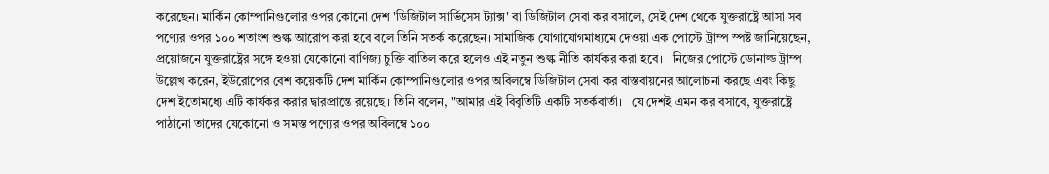করেছেন। মার্কিন কোম্পানিগুলোর ওপর কোনো দেশ 'ডিজিটাল সার্ভিসেস ট্যাক্স' বা ডিজিটাল সেবা কর বসালে, সেই দেশ থেকে যুক্তরাষ্ট্রে আসা সব পণ্যের ওপর ১০০ শতাংশ শুল্ক আরোপ করা হবে বলে তিনি সতর্ক করেছেন। সামাজিক যোগাযোগমাধ্যমে দেওয়া এক পোস্টে ট্রাম্প স্পষ্ট জানিয়েছেন, প্রয়োজনে যুক্তরাষ্ট্রের সঙ্গে হওয়া যেকোনো বাণিজ্য চুক্তি বাতিল করে হলেও এই নতুন শুল্ক নীতি কার্যকর করা হবে।   নিজের পোস্টে ডোনাল্ড ট্রাম্প উল্লেখ করেন, ইউরোপের বেশ কয়েকটি দেশ মার্কিন কোম্পানিগুলোর ওপর অবিলম্বে ডিজিটাল সেবা কর বাস্তবায়নের আলোচনা করছে এবং কিছু দেশ ইতোমধ্যে এটি কার্যকর করার দ্বারপ্রান্তে রয়েছে। তিনি বলেন, "আমার এই বিবৃতিটি একটি সতর্কবার্তা।   যে দেশই এমন কর বসাবে, যুক্তরাষ্ট্রে পাঠানো তাদের যেকোনো ও সমস্ত পণ্যের ওপর অবিলম্বে ১০০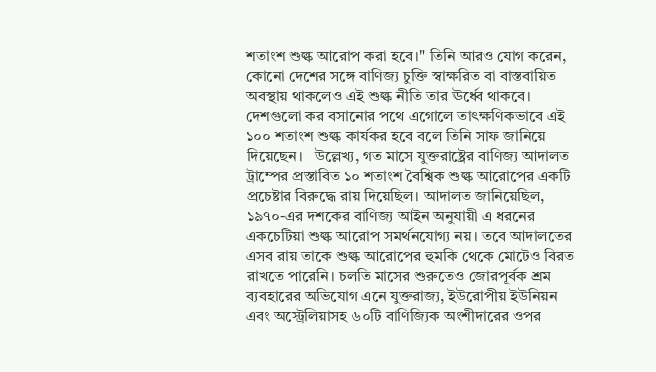শতাংশ শুল্ক আরোপ করা হবে।" তিনি আরও যোগ করেন, কোনো দেশের সঙ্গে বাণিজ্য চুক্তি স্বাক্ষরিত বা বাস্তবায়িত অবস্থায় থাকলেও এই শুল্ক নীতি তার ঊর্ধ্বে থাকবে। দেশগুলো কর বসানোর পথে এগোলে তাৎক্ষণিকভাবে এই ১০০ শতাংশ শুল্ক কার্যকর হবে বলে তিনি সাফ জানিয়ে দিয়েছেন।   উল্লেখ্য, গত মাসে যুক্তরাষ্ট্রের বাণিজ্য আদালত ট্রাম্পের প্রস্তাবিত ১০ শতাংশ বৈশ্বিক শুল্ক আরোপের একটি প্রচেষ্টার বিরুদ্ধে রায় দিয়েছিল। আদালত জানিয়েছিল, ১৯৭০-এর দশকের বাণিজ্য আইন অনুযায়ী এ ধরনের একচেটিয়া শুল্ক আরোপ সমর্থনযোগ্য নয়। তবে আদালতের এসব রায় তাকে শুল্ক আরোপের হুমকি থেকে মোটেও বিরত রাখতে পারেনি। চলতি মাসের শুরুতেও জোরপূর্বক শ্রম ব্যবহারের অভিযোগ এনে যুক্তরাজ্য, ইউরোপীয় ইউনিয়ন এবং অস্ট্রেলিয়াসহ ৬০টি বাণিজ্যিক অংশীদারের ওপর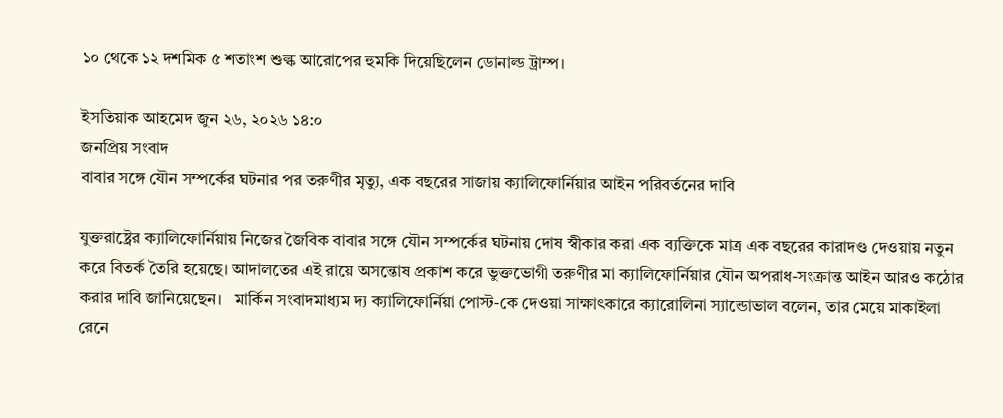১০ থেকে ১২ দশমিক ৫ শতাংশ শুল্ক আরোপের হুমকি দিয়েছিলেন ডোনাল্ড ট্রাম্প।

ইসতিয়াক আহমেদ জুন ২৬, ২০২৬ ১৪:০
জনপ্রিয় সংবাদ
বাবার সঙ্গে যৌন সম্পর্কের ঘটনার পর তরুণীর মৃত্যু, এক বছরের সাজায় ক্যালিফোর্নিয়ার আইন পরিবর্তনের দাবি

যুক্তরাষ্ট্রের ক্যালিফোর্নিয়ায় নিজের জৈবিক বাবার সঙ্গে যৌন সম্পর্কের ঘটনায় দোষ স্বীকার করা এক ব্যক্তিকে মাত্র এক বছরের কারাদণ্ড দেওয়ায় নতুন করে বিতর্ক তৈরি হয়েছে। আদালতের এই রায়ে অসন্তোষ প্রকাশ করে ভুক্তভোগী তরুণীর মা ক্যালিফোর্নিয়ার যৌন অপরাধ-সংক্রান্ত আইন আরও কঠোর করার দাবি জানিয়েছেন।   মার্কিন সংবাদমাধ্যম দ্য ক্যালিফোর্নিয়া পোস্ট-কে দেওয়া সাক্ষাৎকারে ক্যারোলিনা স্যান্ডোভাল বলেন, তার মেয়ে মাকাইলা রেনে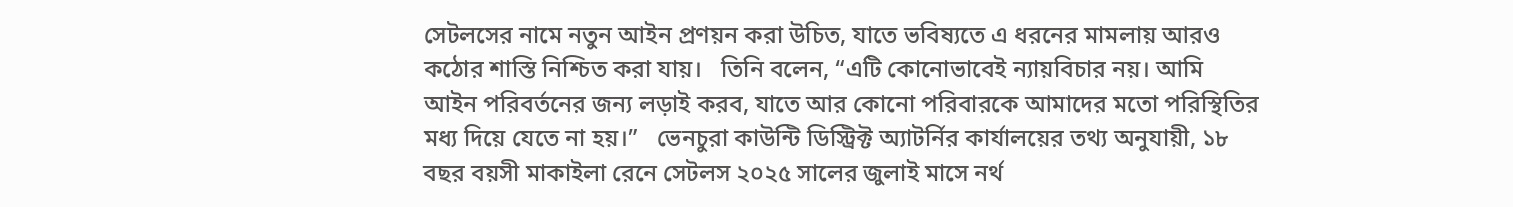সেটলসের নামে নতুন আইন প্রণয়ন করা উচিত, যাতে ভবিষ্যতে এ ধরনের মামলায় আরও কঠোর শাস্তি নিশ্চিত করা যায়।   তিনি বলেন, “এটি কোনোভাবেই ন্যায়বিচার নয়। আমি আইন পরিবর্তনের জন্য লড়াই করব, যাতে আর কোনো পরিবারকে আমাদের মতো পরিস্থিতির মধ্য দিয়ে যেতে না হয়।”   ভেনচুরা কাউন্টি ডিস্ট্রিক্ট অ্যাটর্নির কার্যালয়ের তথ্য অনুযায়ী, ১৮ বছর বয়সী মাকাইলা রেনে সেটলস ২০২৫ সালের জুলাই মাসে নর্থ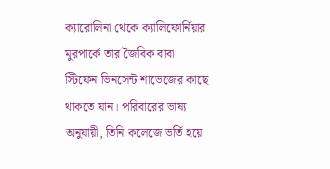ক্যারোলিনা থেকে ক্যালিফোর্নিয়ার মুরপার্কে তার জৈবিক বাবা স্টিফেন ভিনসেন্ট শাভেজের কাছে থাকতে যান। পরিবারের ভাষ্য অনুযায়ী, তিনি কলেজে ভর্তি হয়ে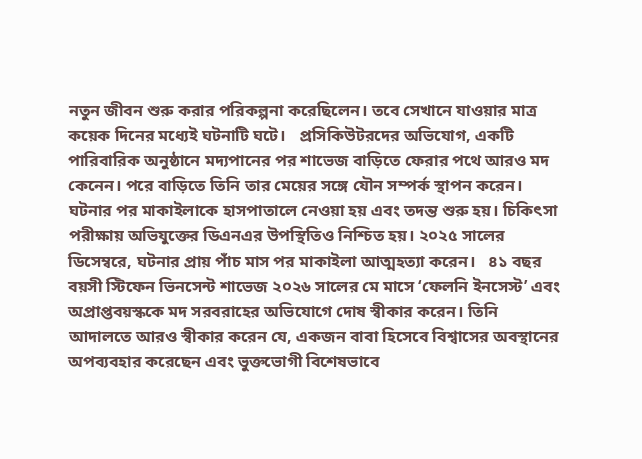নতুন জীবন শুরু করার পরিকল্পনা করেছিলেন। তবে সেখানে যাওয়ার মাত্র কয়েক দিনের মধ্যেই ঘটনাটি ঘটে।   প্রসিকিউটরদের অভিযোগ, একটি পারিবারিক অনুষ্ঠানে মদ্যপানের পর শাভেজ বাড়িতে ফেরার পথে আরও মদ কেনেন। পরে বাড়িতে তিনি তার মেয়ের সঙ্গে যৌন সম্পর্ক স্থাপন করেন। ঘটনার পর মাকাইলাকে হাসপাতালে নেওয়া হয় এবং তদন্ত শুরু হয়। চিকিৎসা পরীক্ষায় অভিযুক্তের ডিএনএর উপস্থিতিও নিশ্চিত হয়। ২০২৫ সালের ডিসেম্বরে, ঘটনার প্রায় পাঁচ মাস পর মাকাইলা আত্মহত্যা করেন।   ৪১ বছর বয়সী স্টিফেন ভিনসেন্ট শাভেজ ২০২৬ সালের মে মাসে ‘ফেলনি ইনসেস্ট’ এবং অপ্রাপ্তবয়স্ককে মদ সরবরাহের অভিযোগে দোষ স্বীকার করেন। তিনি আদালতে আরও স্বীকার করেন যে, একজন বাবা হিসেবে বিশ্বাসের অবস্থানের অপব্যবহার করেছেন এবং ভুক্তভোগী বিশেষভাবে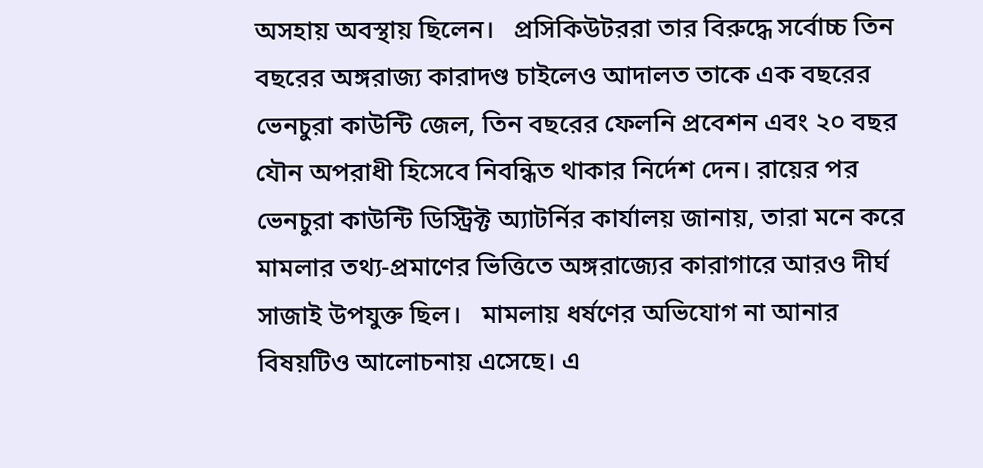অসহায় অবস্থায় ছিলেন।   প্রসিকিউটররা তার বিরুদ্ধে সর্বোচ্চ তিন বছরের অঙ্গরাজ্য কারাদণ্ড চাইলেও আদালত তাকে এক বছরের ভেনচুরা কাউন্টি জেল, তিন বছরের ফেলনি প্রবেশন এবং ২০ বছর যৌন অপরাধী হিসেবে নিবন্ধিত থাকার নির্দেশ দেন। রায়ের পর ভেনচুরা কাউন্টি ডিস্ট্রিক্ট অ্যাটর্নির কার্যালয় জানায়, তারা মনে করে মামলার তথ্য-প্রমাণের ভিত্তিতে অঙ্গরাজ্যের কারাগারে আরও দীর্ঘ সাজাই উপযুক্ত ছিল।   মামলায় ধর্ষণের অভিযোগ না আনার বিষয়টিও আলোচনায় এসেছে। এ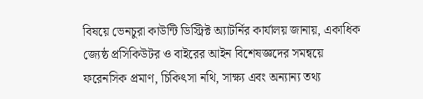বিষয়ে ভেনচুরা কাউন্টি ডিস্ট্রিক্ট অ্যাটর্নির কার্যালয় জানায়, একাধিক জ্যেষ্ঠ প্রসিকিউটর ও বাইরের আইন বিশেষজ্ঞদের সমন্বয়ে ফরেনসিক প্রমাণ, চিকিৎসা নথি, সাক্ষ্য এবং অন্যান্য তথ্য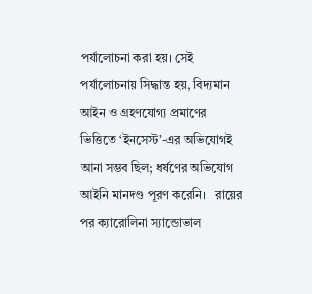পর্যালোচনা করা হয়। সেই পর্যালোচনায় সিদ্ধান্ত হয়, বিদ্যমান আইন ও গ্রহণযোগ্য প্রমাণের ভিত্তিতে ‘ইনসেস্ট’-এর অভিযোগই আনা সম্ভব ছিল; ধর্ষণের অভিযোগ আইনি মানদণ্ড পূরণ করেনি।   রায়ের পর ক্যারোলিনা স্যান্ডোভাল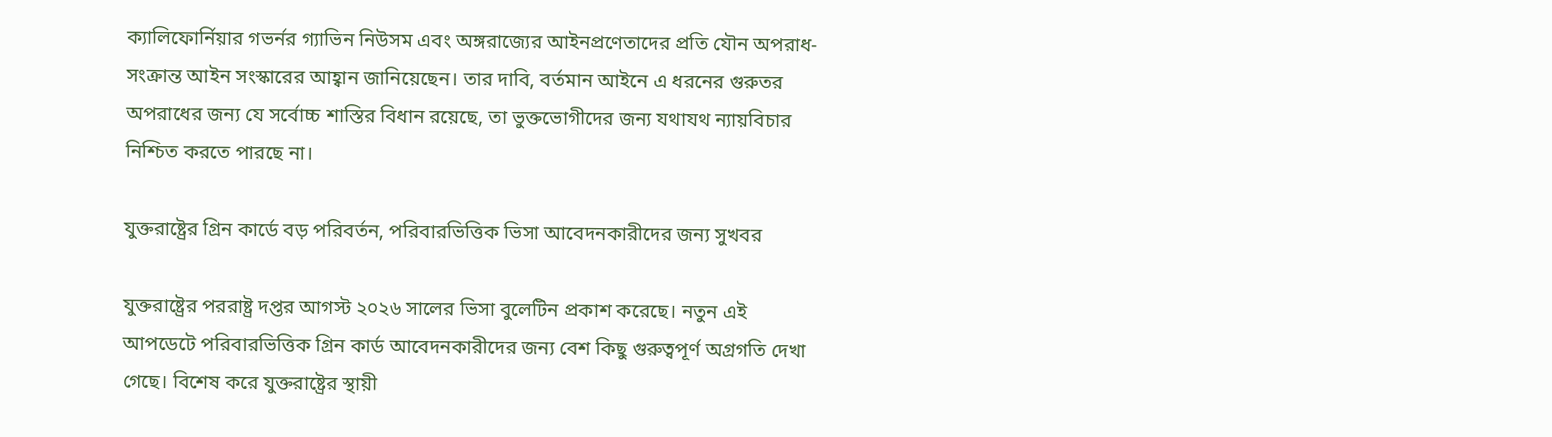ক্যালিফোর্নিয়ার গভর্নর গ্যাভিন নিউসম এবং অঙ্গরাজ্যের আইনপ্রণেতাদের প্রতি যৌন অপরাধ-সংক্রান্ত আইন সংস্কারের আহ্বান জানিয়েছেন। তার দাবি, বর্তমান আইনে এ ধরনের গুরুতর অপরাধের জন্য যে সর্বোচ্চ শাস্তির বিধান রয়েছে, তা ভুক্তভোগীদের জন্য যথাযথ ন্যায়বিচার নিশ্চিত করতে পারছে না।

যুক্তরাষ্ট্রের গ্রিন কার্ডে বড় পরিবর্তন, পরিবারভিত্তিক ভিসা আবেদনকারীদের জন্য সুখবর

যুক্তরাষ্ট্রের পররাষ্ট্র দপ্তর আগস্ট ২০২৬ সালের ভিসা বুলেটিন প্রকাশ করেছে। নতুন এই আপডেটে পরিবারভিত্তিক গ্রিন কার্ড আবেদনকারীদের জন্য বেশ কিছু গুরুত্বপূর্ণ অগ্রগতি দেখা গেছে। বিশেষ করে যুক্তরাষ্ট্রের স্থায়ী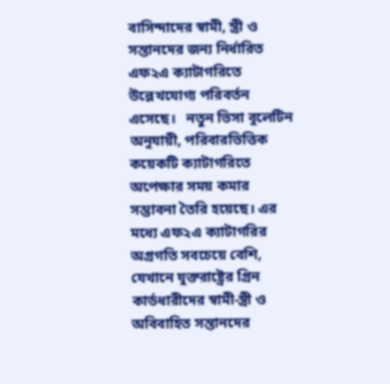বাসিন্দাদের স্বামী, স্ত্রী ও সন্তানদের জন্য নির্ধারিত এফ২এ ক্যাটাগরিতে উল্লেখযোগ্য পরিবর্তন এসেছে।   নতুন ভিসা বুলেটিন অনুযায়ী, পরিবারভিত্তিক কয়েকটি ক্যাটাগরিতে অপেক্ষার সময় কমার সম্ভাবনা তৈরি হয়েছে। এর মধ্যে এফ২এ ক্যাটাগরির অগ্রগতি সবচেয়ে বেশি, যেখানে যুক্তরাষ্ট্রের গ্রিন কার্ডধারীদের স্বামী-স্ত্রী ও অবিবাহিত সন্তানদের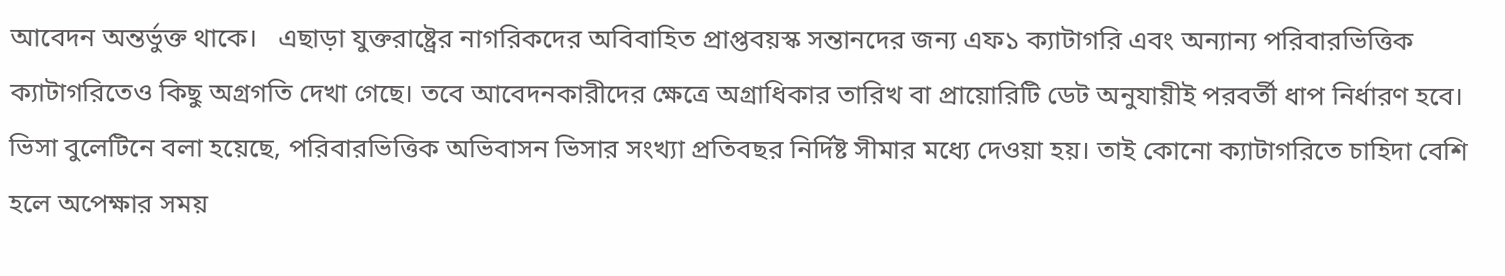আবেদন অন্তর্ভুক্ত থাকে।   এছাড়া যুক্তরাষ্ট্রের নাগরিকদের অবিবাহিত প্রাপ্তবয়স্ক সন্তানদের জন্য এফ১ ক্যাটাগরি এবং অন্যান্য পরিবারভিত্তিক ক্যাটাগরিতেও কিছু অগ্রগতি দেখা গেছে। তবে আবেদনকারীদের ক্ষেত্রে অগ্রাধিকার তারিখ বা প্রায়োরিটি ডেট অনুযায়ীই পরবর্তী ধাপ নির্ধারণ হবে।   ভিসা বুলেটিনে বলা হয়েছে, পরিবারভিত্তিক অভিবাসন ভিসার সংখ্যা প্রতিবছর নির্দিষ্ট সীমার মধ্যে দেওয়া হয়। তাই কোনো ক্যাটাগরিতে চাহিদা বেশি হলে অপেক্ষার সময়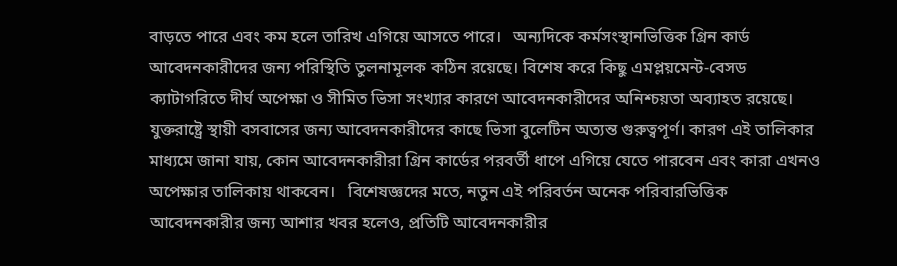বাড়তে পারে এবং কম হলে তারিখ এগিয়ে আসতে পারে।   অন্যদিকে কর্মসংস্থানভিত্তিক গ্রিন কার্ড আবেদনকারীদের জন্য পরিস্থিতি তুলনামূলক কঠিন রয়েছে। বিশেষ করে কিছু এমপ্লয়মেন্ট-বেসড ক্যাটাগরিতে দীর্ঘ অপেক্ষা ও সীমিত ভিসা সংখ্যার কারণে আবেদনকারীদের অনিশ্চয়তা অব্যাহত রয়েছে।   যুক্তরাষ্ট্রে স্থায়ী বসবাসের জন্য আবেদনকারীদের কাছে ভিসা বুলেটিন অত্যন্ত গুরুত্বপূর্ণ। কারণ এই তালিকার মাধ্যমে জানা যায়, কোন আবেদনকারীরা গ্রিন কার্ডের পরবর্তী ধাপে এগিয়ে যেতে পারবেন এবং কারা এখনও অপেক্ষার তালিকায় থাকবেন।   বিশেষজ্ঞদের মতে, নতুন এই পরিবর্তন অনেক পরিবারভিত্তিক আবেদনকারীর জন্য আশার খবর হলেও, প্রতিটি আবেদনকারীর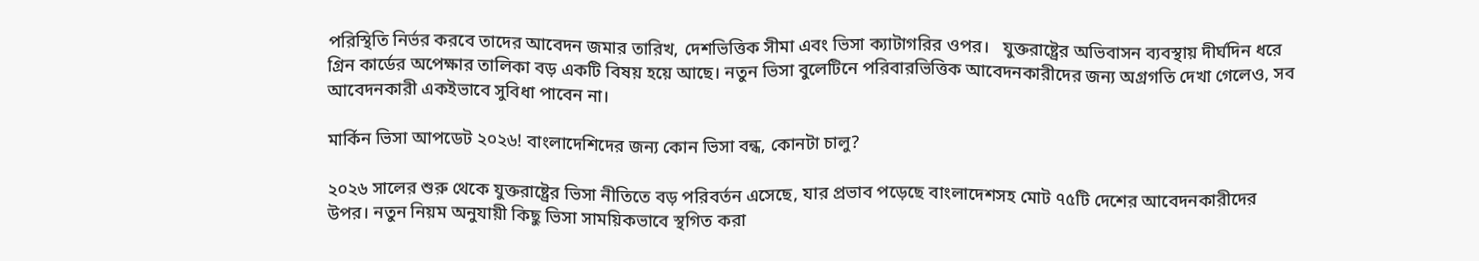পরিস্থিতি নির্ভর করবে তাদের আবেদন জমার তারিখ, দেশভিত্তিক সীমা এবং ভিসা ক্যাটাগরির ওপর।   যুক্তরাষ্ট্রের অভিবাসন ব্যবস্থায় দীর্ঘদিন ধরে গ্রিন কার্ডের অপেক্ষার তালিকা বড় একটি বিষয় হয়ে আছে। নতুন ভিসা বুলেটিনে পরিবারভিত্তিক আবেদনকারীদের জন্য অগ্রগতি দেখা গেলেও, সব আবেদনকারী একইভাবে সুবিধা পাবেন না।

মার্কিন ভিসা আপডেট ২০২৬! বাংলাদেশিদের জন্য কোন ভিসা বন্ধ, কোনটা চালু?

২০২৬ সালের শুরু থেকে যুক্তরাষ্ট্রের ভিসা নীতিতে বড় পরিবর্তন এসেছে, যার প্রভাব পড়েছে বাংলাদেশসহ মোট ৭৫টি দেশের আবেদনকারীদের উপর। নতুন নিয়ম অনুযায়ী কিছু ভিসা সাময়িকভাবে স্থগিত করা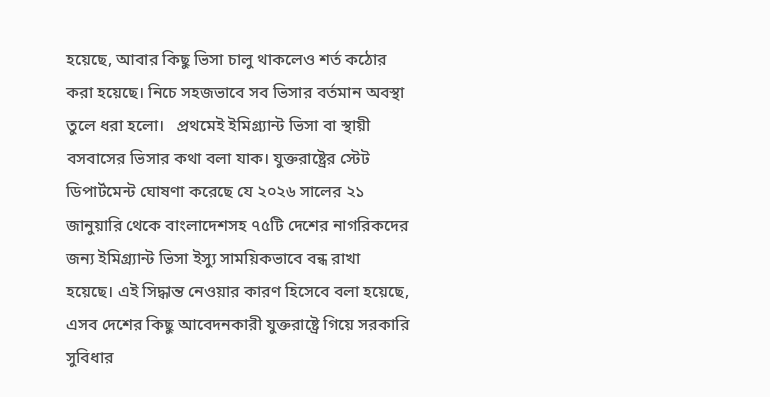হয়েছে, আবার কিছু ভিসা চালু থাকলেও শর্ত কঠোর করা হয়েছে। নিচে সহজভাবে সব ভিসার বর্তমান অবস্থা তুলে ধরা হলো।   প্রথমেই ইমিগ্র্যান্ট ভিসা বা স্থায়ী বসবাসের ভিসার কথা বলা যাক। যুক্তরাষ্ট্রের স্টেট ডিপার্টমেন্ট ঘোষণা করেছে যে ২০২৬ সালের ২১ জানুয়ারি থেকে বাংলাদেশসহ ৭৫টি দেশের নাগরিকদের জন্য ইমিগ্র্যান্ট ভিসা ইস্যু সাময়িকভাবে বন্ধ রাখা হয়েছে। এই সিদ্ধান্ত নেওয়ার কারণ হিসেবে বলা হয়েছে, এসব দেশের কিছু আবেদনকারী যুক্তরাষ্ট্রে গিয়ে সরকারি সুবিধার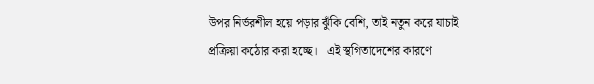উপর নির্ভরশীল হয়ে পড়ার ঝুঁকি বেশি, তাই নতুন করে যাচাই প্রক্রিয়া কঠোর করা হচ্ছে।   এই স্থগিতাদেশের কারণে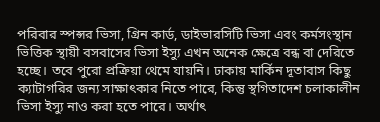পরিবার স্পন্সর ভিসা, গ্রিন কার্ড, ডাইভারসিটি ভিসা এবং কর্মসংস্থান ভিত্তিক স্থায়ী বসবাসের ভিসা ইস্যু এখন অনেক ক্ষেত্রে বন্ধ বা দেরিতে হচ্ছে। তবে পুরো প্রক্রিয়া থেমে যায়নি। ঢাকায় মার্কিন দূতাবাস কিছু ক্যাটাগরির জন্য সাক্ষাৎকার নিতে পারে, কিন্তু স্থগিতাদেশ চলাকালীন ভিসা ইস্যু নাও করা হতে পারে। অর্থাৎ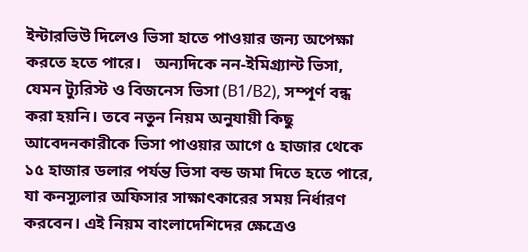ইন্টারভিউ দিলেও ভিসা হাতে পাওয়ার জন্য অপেক্ষা করতে হতে পারে।   অন্যদিকে নন-ইমিগ্র্যান্ট ভিসা, যেমন ট্যুরিস্ট ও বিজনেস ভিসা (B1/B2), সম্পূর্ণ বন্ধ করা হয়নি। তবে নতুন নিয়ম অনুযায়ী কিছু আবেদনকারীকে ভিসা পাওয়ার আগে ৫ হাজার থেকে ১৫ হাজার ডলার পর্যন্ত ভিসা বন্ড জমা দিতে হতে পারে, যা কনস্যুলার অফিসার সাক্ষাৎকারের সময় নির্ধারণ করবেন। এই নিয়ম বাংলাদেশিদের ক্ষেত্রেও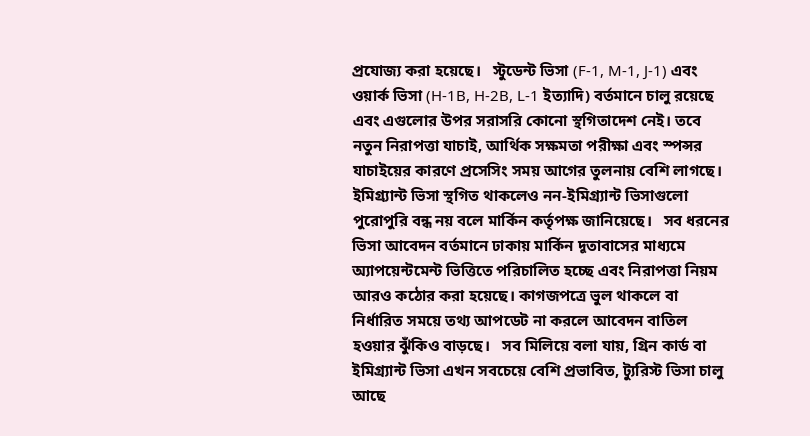প্রযোজ্য করা হয়েছে।   স্টুডেন্ট ভিসা (F-1, M-1, J-1) এবং ওয়ার্ক ভিসা (H-1B, H-2B, L-1 ইত্যাদি) বর্তমানে চালু রয়েছে এবং এগুলোর উপর সরাসরি কোনো স্থগিতাদেশ নেই। তবে নতুন নিরাপত্তা যাচাই, আর্থিক সক্ষমতা পরীক্ষা এবং স্পন্সর যাচাইয়ের কারণে প্রসেসিং সময় আগের তুলনায় বেশি লাগছে। ইমিগ্র্যান্ট ভিসা স্থগিত থাকলেও নন-ইমিগ্র্যান্ট ভিসাগুলো পুরোপুরি বন্ধ নয় বলে মার্কিন কর্তৃপক্ষ জানিয়েছে।   সব ধরনের ভিসা আবেদন বর্তমানে ঢাকায় মার্কিন দূতাবাসের মাধ্যমে অ্যাপয়েন্টমেন্ট ভিত্তিতে পরিচালিত হচ্ছে এবং নিরাপত্তা নিয়ম আরও কঠোর করা হয়েছে। কাগজপত্রে ভুল থাকলে বা নির্ধারিত সময়ে তথ্য আপডেট না করলে আবেদন বাতিল হওয়ার ঝুঁকিও বাড়ছে।   সব মিলিয়ে বলা যায়, গ্রিন কার্ড বা ইমিগ্র্যান্ট ভিসা এখন সবচেয়ে বেশি প্রভাবিত, ট্যুরিস্ট ভিসা চালু আছে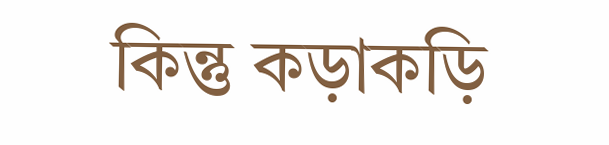কিন্তু কড়াকড়ি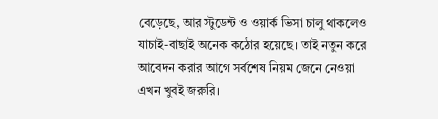বেড়েছে, আর স্টুডেন্ট ও ওয়ার্ক ভিসা চালু থাকলেও যাচাই-বাছাই অনেক কঠোর হয়েছে। তাই নতুন করে আবেদন করার আগে সর্বশেষ নিয়ম জেনে নেওয়া এখন খুবই জরুরি।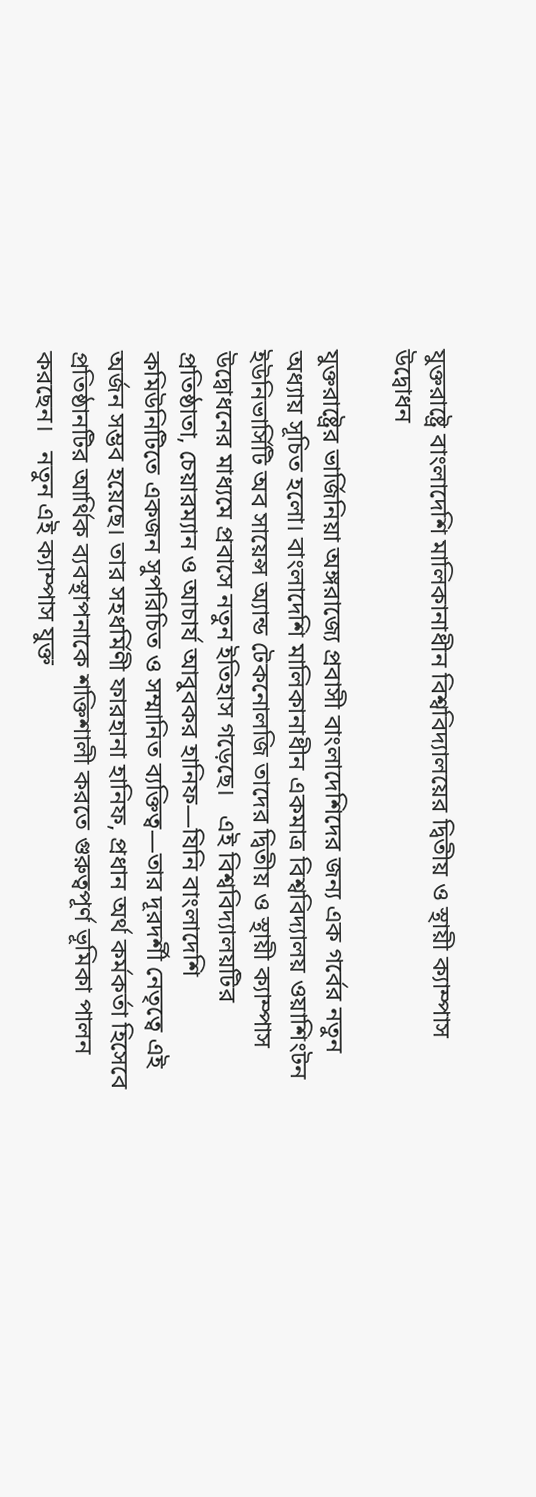যুক্তরাষ্ট্রে বাংলাদেশি মালিকানাধীন বিশ্ববিদ্যালয়ের দ্বিতীয় ও স্থায়ী ক্যাম্পাস উদ্বোধন

যুক্তরাষ্ট্রের ভার্জিনিয়া অঙ্গরাজ্যে প্রবাসী বাংলাদেশিদের জন্য এক গর্বের নতুন অধ্যায় সূচিত হলো। বাংলাদেশি মালিকানাধীন একমাত্র বিশ্ববিদ্যালয় ওয়াশিংটন ইউনিভার্সিটি অব সায়েন্স অ্যান্ড টেকনোলজি তাদের দ্বিতীয় ও স্থায়ী ক্যাম্পাস উদ্বোধনের মাধ্যমে প্রবাসে নতুন ইতিহাস গড়েছে।   এই বিশ্ববিদ্যালয়টির প্রতিষ্ঠাতা, চেয়ারম্যান ও আচার্য আবুবকর হানিফ—যিনি বাংলাদেশি কমিউনিটিতে একজন সুপরিচিত ও সম্মানিত ব্যক্তিত্ব—তার দূরদর্শী নেতৃত্বে এই অর্জন সম্ভব হয়েছে। তার সহধর্মিণী ফারহানা হানিফ, প্রধান অর্থ কর্মকর্তা হিসেবে প্রতিষ্ঠানটির আর্থিক ব্যবস্থাপনাকে শক্তিশালী করতে গুরুত্বপূর্ণ ভূমিকা পালন করছেন।   নতুন এই ক্যাম্পাস যুক্ত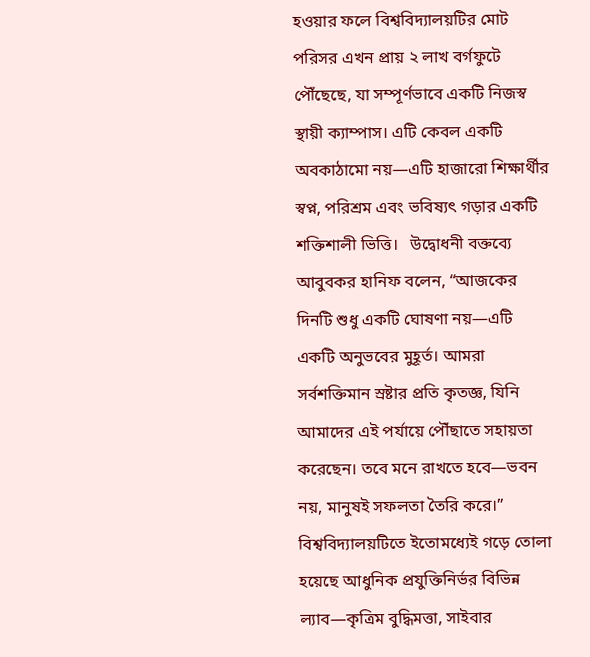হওয়ার ফলে বিশ্ববিদ্যালয়টির মোট পরিসর এখন প্রায় ২ লাখ বর্গফুটে পৌঁছেছে, যা সম্পূর্ণভাবে একটি নিজস্ব স্থায়ী ক্যাম্পাস। এটি কেবল একটি অবকাঠামো নয়—এটি হাজারো শিক্ষার্থীর স্বপ্ন, পরিশ্রম এবং ভবিষ্যৎ গড়ার একটি শক্তিশালী ভিত্তি।   উদ্বোধনী বক্তব্যে আবুবকর হানিফ বলেন, “আজকের দিনটি শুধু একটি ঘোষণা নয়—এটি একটি অনুভবের মুহূর্ত। আমরা সর্বশক্তিমান স্রষ্টার প্রতি কৃতজ্ঞ, যিনি আমাদের এই পর্যায়ে পৌঁছাতে সহায়তা করেছেন। তবে মনে রাখতে হবে—ভবন নয়, মানুষই সফলতা তৈরি করে।”   বিশ্ববিদ্যালয়টিতে ইতোমধ্যেই গড়ে তোলা হয়েছে আধুনিক প্রযুক্তিনির্ভর বিভিন্ন ল্যাব—কৃত্রিম বুদ্ধিমত্তা, সাইবার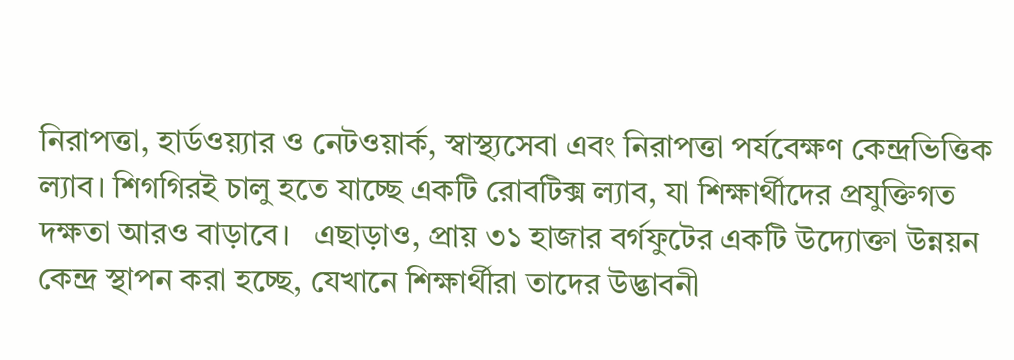নিরাপত্তা, হার্ডওয়্যার ও নেটওয়ার্ক, স্বাস্থ্যসেবা এবং নিরাপত্তা পর্যবেক্ষণ কেন্দ্রভিত্তিক ল্যাব। শিগগিরই চালু হতে যাচ্ছে একটি রোবটিক্স ল্যাব, যা শিক্ষার্থীদের প্রযুক্তিগত দক্ষতা আরও বাড়াবে।   এছাড়াও, প্রায় ৩১ হাজার বর্গফুটের একটি উদ্যোক্তা উন্নয়ন কেন্দ্র স্থাপন করা হচ্ছে, যেখানে শিক্ষার্থীরা তাদের উদ্ভাবনী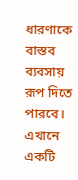ধারণাকে বাস্তব ব্যবসায় রূপ দিতে পারবে। এখানে একটি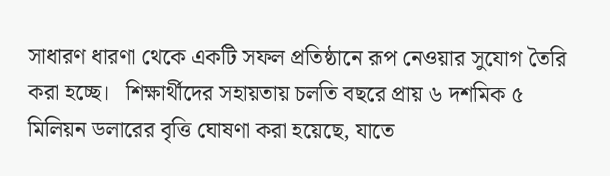সাধারণ ধারণা থেকে একটি সফল প্রতিষ্ঠানে রূপ নেওয়ার সুযোগ তৈরি করা হচ্ছে।   শিক্ষার্থীদের সহায়তায় চলতি বছরে প্রায় ৬ দশমিক ৫ মিলিয়ন ডলারের বৃত্তি ঘোষণা করা হয়েছে, যাতে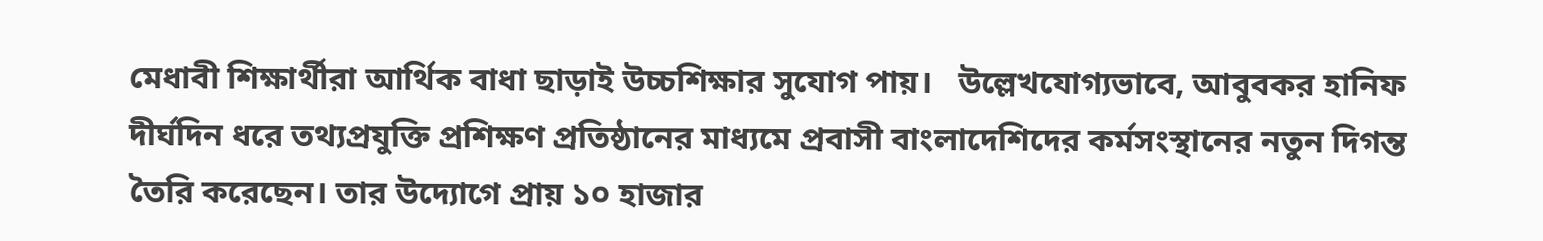মেধাবী শিক্ষার্থীরা আর্থিক বাধা ছাড়াই উচ্চশিক্ষার সুযোগ পায়।   উল্লেখযোগ্যভাবে, আবুবকর হানিফ দীর্ঘদিন ধরে তথ্যপ্রযুক্তি প্রশিক্ষণ প্রতিষ্ঠানের মাধ্যমে প্রবাসী বাংলাদেশিদের কর্মসংস্থানের নতুন দিগন্ত তৈরি করেছেন। তার উদ্যোগে প্রায় ১০ হাজার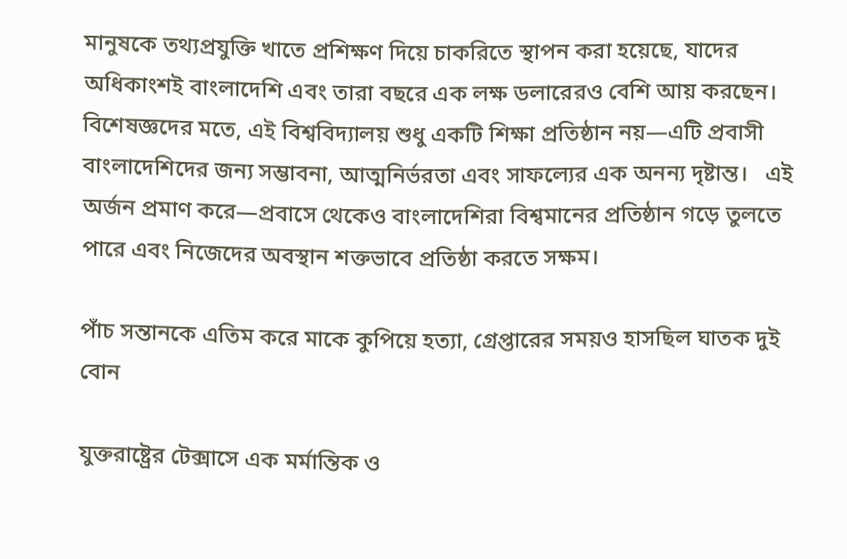মানুষকে তথ্যপ্রযুক্তি খাতে প্রশিক্ষণ দিয়ে চাকরিতে স্থাপন করা হয়েছে, যাদের অধিকাংশই বাংলাদেশি এবং তারা বছরে এক লক্ষ ডলারেরও বেশি আয় করছেন।   বিশেষজ্ঞদের মতে, এই বিশ্ববিদ্যালয় শুধু একটি শিক্ষা প্রতিষ্ঠান নয়—এটি প্রবাসী বাংলাদেশিদের জন্য সম্ভাবনা, আত্মনির্ভরতা এবং সাফল্যের এক অনন্য দৃষ্টান্ত।   এই অর্জন প্রমাণ করে—প্রবাসে থেকেও বাংলাদেশিরা বিশ্বমানের প্রতিষ্ঠান গড়ে তুলতে পারে এবং নিজেদের অবস্থান শক্তভাবে প্রতিষ্ঠা করতে সক্ষম।

পাঁচ সন্তানকে এতিম করে মাকে কুপিয়ে হত্যা, গ্রেপ্তারের সময়ও হাসছিল ঘাতক দুই বোন

যুক্তরাষ্ট্রের টেক্সাসে এক মর্মান্তিক ও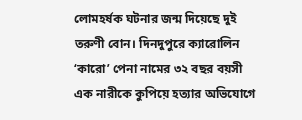লোমহর্ষক ঘটনার জন্ম দিয়েছে দুই তরুণী বোন। দিনদুপুরে ক্যারোলিন ‘কারো’ পেনা নামের ৩২ বছর বয়সী এক নারীকে কুপিয়ে হত্যার অভিযোগে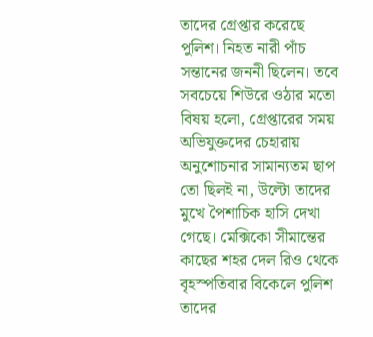তাদের গ্রেপ্তার করেছে পুলিশ। নিহত নারী পাঁচ সন্তানের জননী ছিলেন। তবে সবচেয়ে শিউরে ওঠার মতো বিষয় হলো, গ্রেপ্তারের সময় অভিযুক্তদের চেহারায় অনুশোচনার সামান্যতম ছাপ তো ছিলই না, উল্টো তাদের মুখে পৈশাচিক হাসি দেখা গেছে। মেক্সিকো সীমান্তের কাছের শহর দেল রিও থেকে বৃহস্পতিবার বিকেলে পুলিশ তাদের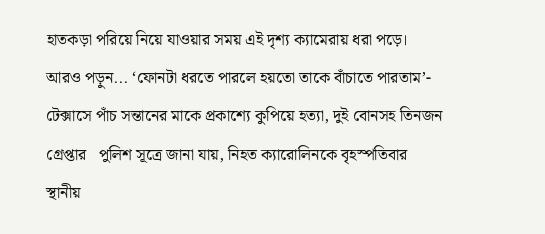হাতকড়া পরিয়ে নিয়ে যাওয়ার সময় এই দৃশ্য ক্যামেরায় ধরা পড়ে।   আরও পড়ুন... ‘ফোনটা ধরতে পারলে হয়তো তাকে বাঁচাতে পারতাম’- টেক্সাসে পাঁচ সন্তানের মাকে প্রকাশ্যে কুপিয়ে হত্যা, দুই বোনসহ তিনজন গ্রেপ্তার   পুলিশ সূত্রে জানা যায়, নিহত ক্যারোলিনকে বৃহস্পতিবার স্থানীয়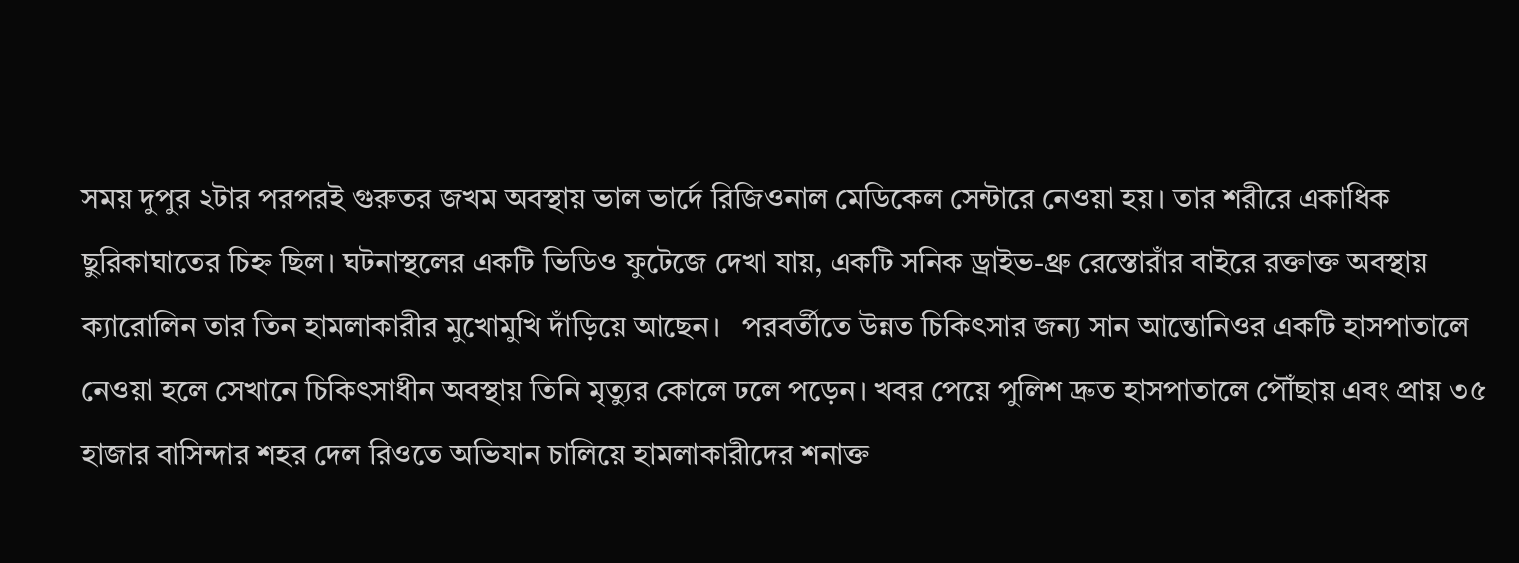সময় দুপুর ২টার পরপরই গুরুতর জখম অবস্থায় ভাল ভার্দে রিজিওনাল মেডিকেল সেন্টারে নেওয়া হয়। তার শরীরে একাধিক ছুরিকাঘাতের চিহ্ন ছিল। ঘটনাস্থলের একটি ভিডিও ফুটেজে দেখা যায়, একটি সনিক ড্রাইভ-থ্রু রেস্তোরাঁর বাইরে রক্তাক্ত অবস্থায় ক্যারোলিন তার তিন হামলাকারীর মুখোমুখি দাঁড়িয়ে আছেন।   পরবর্তীতে উন্নত চিকিৎসার জন্য সান আন্তোনিওর একটি হাসপাতালে নেওয়া হলে সেখানে চিকিৎসাধীন অবস্থায় তিনি মৃত্যুর কোলে ঢলে পড়েন। খবর পেয়ে পুলিশ দ্রুত হাসপাতালে পৌঁছায় এবং প্রায় ৩৫ হাজার বাসিন্দার শহর দেল রিওতে অভিযান চালিয়ে হামলাকারীদের শনাক্ত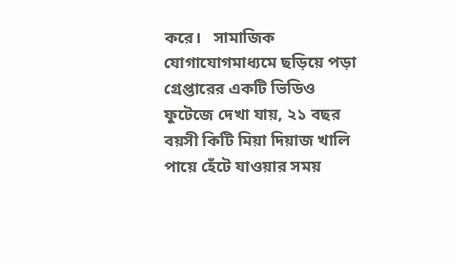করে।   সামাজিক যোগাযোগমাধ্যমে ছড়িয়ে পড়া গ্রেপ্তারের একটি ভিডিও ফুটেজে দেখা যায়, ২১ বছর বয়সী কিটি মিয়া দিয়াজ খালি পায়ে হেঁটে যাওয়ার সময়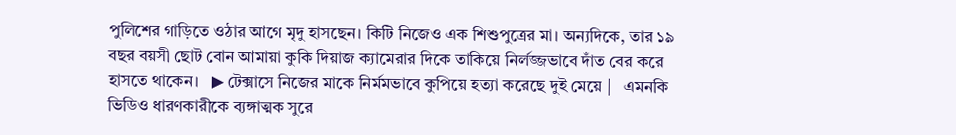পুলিশের গাড়িতে ওঠার আগে মৃদু হাসছেন। কিটি নিজেও এক শিশুপুত্রের মা। অন্যদিকে, তার ১৯ বছর বয়সী ছোট বোন আমায়া কুকি দিয়াজ ক্যামেরার দিকে তাকিয়ে নির্লজ্জভাবে দাঁত বের করে হাসতে থাকেন।   ▶ টেক্সাসে নিজের মাকে নির্মমভাবে কুপিয়ে হত্যা করেছে দুই মেয়ে |   এমনকি ভিডিও ধারণকারীকে ব্যঙ্গাত্মক সুরে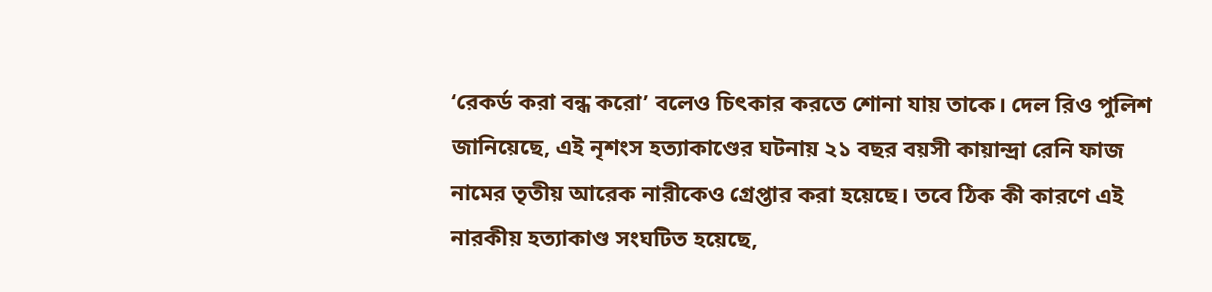‘রেকর্ড করা বন্ধ করো’ বলেও চিৎকার করতে শোনা যায় তাকে। দেল রিও পুলিশ জানিয়েছে, এই নৃশংস হত্যাকাণ্ডের ঘটনায় ২১ বছর বয়সী কায়ান্দ্রা রেনি ফাজ নামের তৃতীয় আরেক নারীকেও গ্রেপ্তার করা হয়েছে। তবে ঠিক কী কারণে এই নারকীয় হত্যাকাণ্ড সংঘটিত হয়েছে,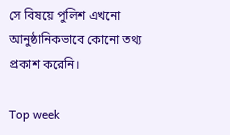সে বিষয়ে পুলিশ এখনো আনুষ্ঠানিকভাবে কোনো তথ্য প্রকাশ করেনি।

Top week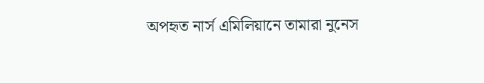অপহৃত নার্স এমিলিয়ানে তামারা নুনেস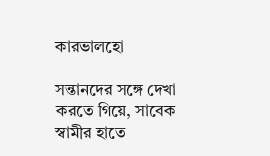কারভালহো

সন্তানদের সঙ্গে দেখা করতে গিয়ে, সাবেক স্বামীর হাতে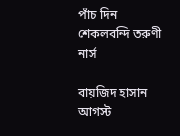পাঁচ দিন শেকলবন্দি তরুণী নার্স

বায়জিদ হাসান আগস্ট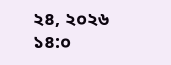২৪, ২০২৬ ১৪:০